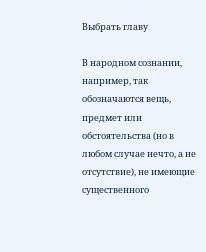Выбрать главу

В народном сознании, например, так обозначаются вещь, предмет или обстоятельства (но в любом случае нечто, а не отсутствие), не имеющие существенного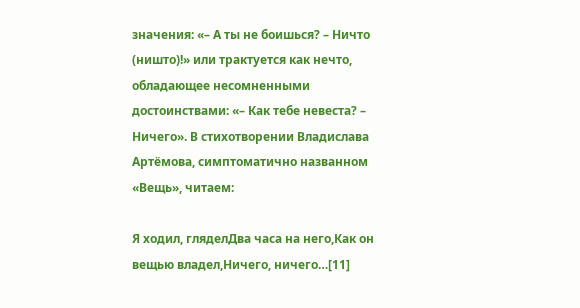значения: «– А ты не боишься? – Ничто (ништо)!» или трактуется как нечто, обладающее несомненными достоинствами: «– Как тебе невеста? – Ничего». В стихотворении Владислава Артёмова, симптоматично названном «Вещь», читаем:

Я ходил, гляделДва часа на него,Как он вещью владел,Ничего, ничего…[11]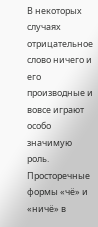В некоторых случаях отрицательное слово ничего и его производные и вовсе играют особо значимую роль. Просторечные формы «чё» и «ничё» в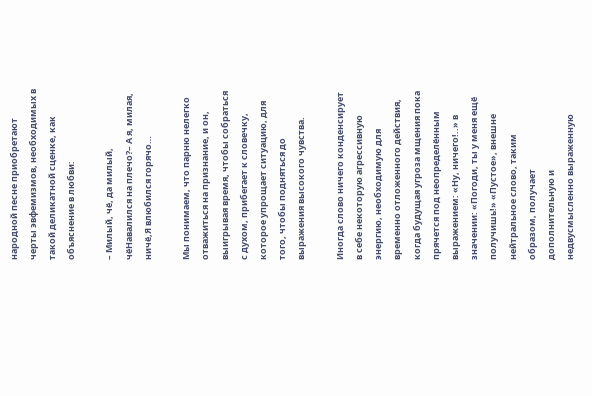народной песне приобретают черты эвфемизмов, необходимых в такой деликатной сценке, как объяснение в любви:

– Милый, чё, да милый, чёНавалился на плечо?– А я, милая, ничё,Я влюбился горячо…

Мы понимаем, что парню нелегко отважиться на признание, и он, выигрывая время, чтобы собраться с духом, прибегает к словечку, которое упрощает ситуацию, для того, чтобы подняться до выражения высокого чувства.

Иногда слово ничего конденсирует в себе некоторую агрессивную энергию, необходимую для временно отложенного действия, когда будущая угроза мщения пока прячется под неопределённым выражением: «Ну, ничего!..» в значении: «Погоди, ты у меня ещё получишь!» «Пустое», внешне нейтральное слово, таким образом, получает дополнительную и недвусмысленно выраженную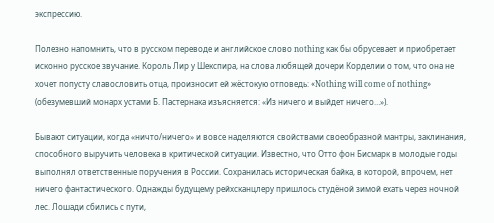экспрессию.

Полезно напомнить, что в русском переводе и английское слово nothing как бы обрусевает и приобретает исконно русское звучание. Король Лир у Шекспира, на слова любящей дочери Корделии о том, что она не хочет попусту славословить отца, произносит ей жёстокую отповедь: «Nothing will come of nothing» (обезумевший монарх устами Б. Пастернака изъясняется: «Из ничего и выйдет ничего…»).

Бывают ситуации, когда «ничто/ничего» и вовсе наделяются свойствами своеобразной мантры, заклинания, способного выручить человека в критической ситуации. Известно, что Отто фон Бисмарк в молодые годы выполнял ответственные поручения в России. Сохранилась историческая байка, в которой, впрочем, нет ничего фантастического. Однажды будущему рейхсканцлеру пришлось студёной зимой ехать через ночной лес. Лошади сбились с пути,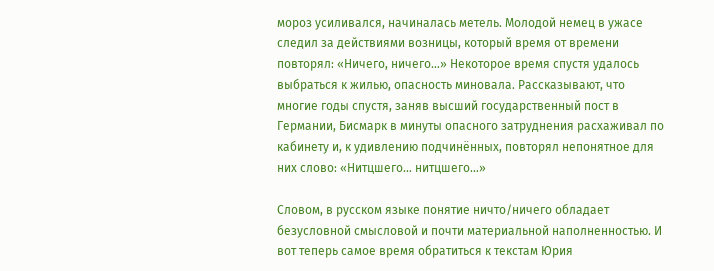мороз усиливался, начиналась метель. Молодой немец в ужасе следил за действиями возницы, который время от времени повторял: «Ничего, ничего…» Некоторое время спустя удалось выбраться к жилью, опасность миновала. Рассказывают, что многие годы спустя, заняв высший государственный пост в Германии, Бисмарк в минуты опасного затруднения расхаживал по кабинету и, к удивлению подчинённых, повторял непонятное для них слово: «Нитцшего… нитцшего…»

Словом, в русском языке понятие ничто/ничего обладает безусловной смысловой и почти материальной наполненностью. И вот теперь самое время обратиться к текстам Юрия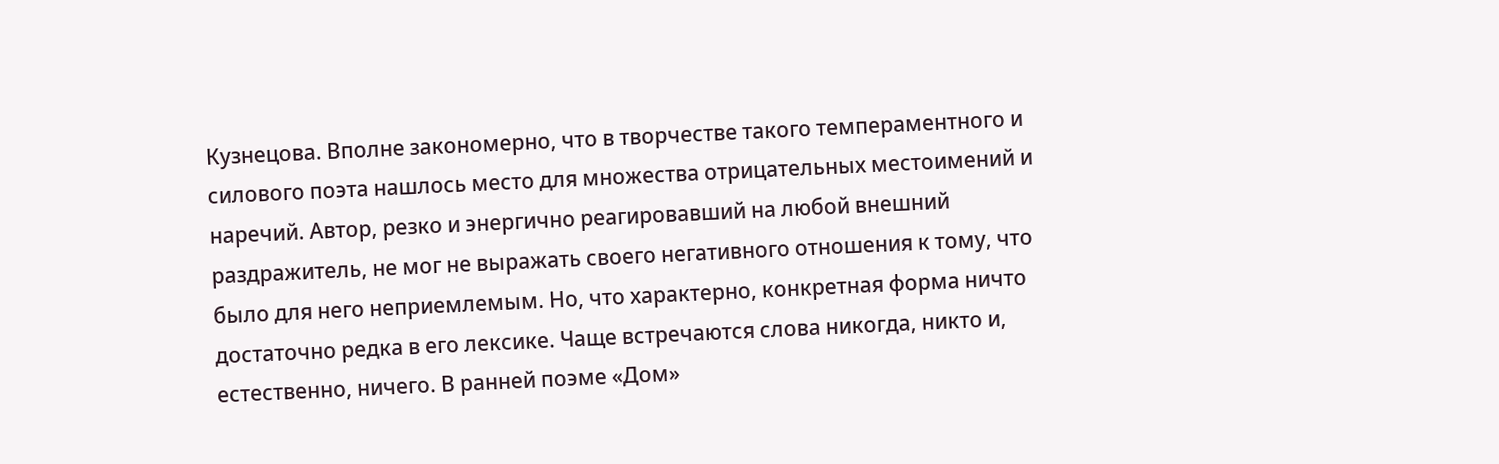Кузнецова. Вполне закономерно, что в творчестве такого темпераментного и силового поэта нашлось место для множества отрицательных местоимений и наречий. Автор, резко и энергично реагировавший на любой внешний раздражитель, не мог не выражать своего негативного отношения к тому, что было для него неприемлемым. Но, что характерно, конкретная форма ничто достаточно редка в его лексике. Чаще встречаются слова никогда, никто и, естественно, ничего. В ранней поэме «Дом»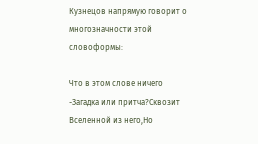Кузнецов напрямую говорит о многозначности этой словоформы:

Что в этом слове ничего -Загадка или притча?Сквозит Вселенной из него,Но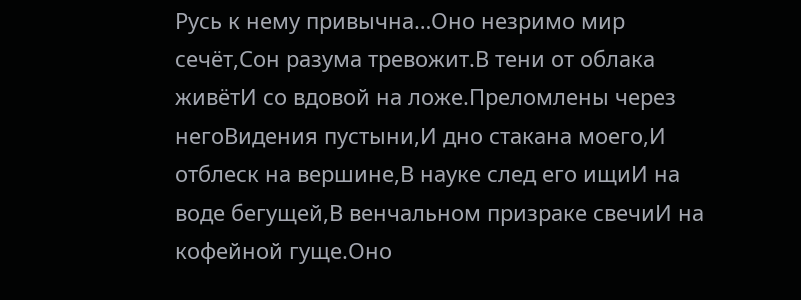Русь к нему привычна…Оно незримо мир сечёт,Сон разума тревожит.В тени от облака живётИ со вдовой на ложе.Преломлены через негоВидения пустыни,И дно стакана моего,И отблеск на вершине,В науке след его ищиИ на воде бегущей,В венчальном призраке свечиИ на кофейной гуще.Оно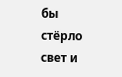бы стёрло свет и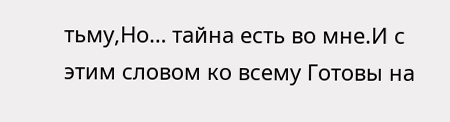тьму,Но… тайна есть во мне.И с этим словом ко всему Готовы на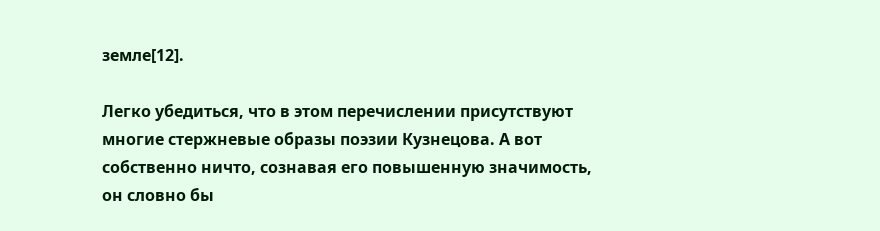земле[12].

Легко убедиться, что в этом перечислении присутствуют многие стержневые образы поэзии Кузнецова. А вот собственно ничто, сознавая его повышенную значимость, он словно бы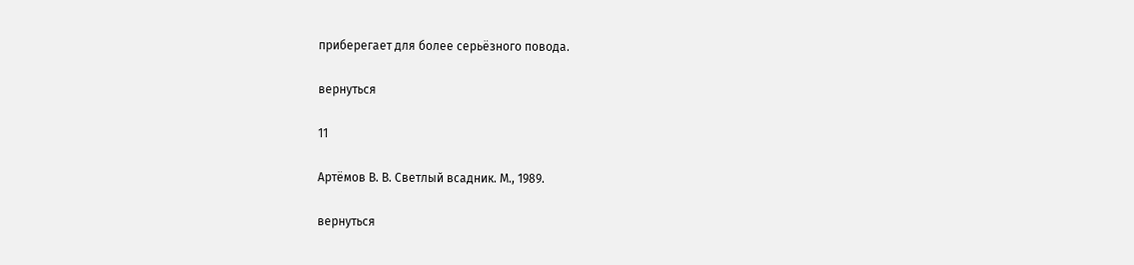приберегает для более серьёзного повода.

вернуться

11

Артёмов В. В. Светлый всадник. М., 1989.

вернуться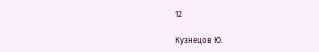12

Кузнецов Ю.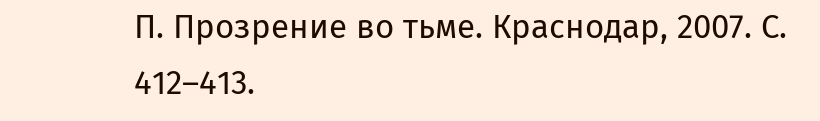П. Прозрение во тьме. Краснодар, 2007. С. 412–413.